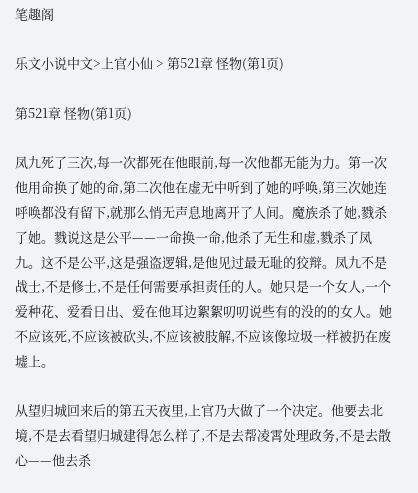笔趣阁

乐文小说中文>上官小仙 > 第521章 怪物(第1页)

第521章 怪物(第1页)

凤九死了三次,每一次都死在他眼前,每一次他都无能为力。第一次他用命换了她的命,第二次他在虚无中听到了她的呼唤,第三次她连呼唤都没有留下,就那么悄无声息地离开了人间。魔族杀了她,戮杀了她。戮说这是公平——一命换一命,他杀了无生和虚,戮杀了凤九。这不是公平,这是强盗逻辑,是他见过最无耻的狡辩。凤九不是战士,不是修士,不是任何需要承担责任的人。她只是一个女人,一个爱种花、爱看日出、爱在他耳边絮絮叨叨说些有的没的的女人。她不应该死,不应该被砍头,不应该被肢解,不应该像垃圾一样被扔在废墟上。

从望归城回来后的第五天夜里,上官乃大做了一个决定。他要去北境,不是去看望归城建得怎么样了,不是去帮凌霄处理政务,不是去散心——他去杀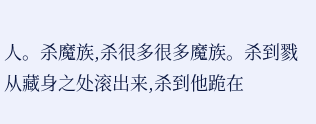人。杀魔族,杀很多很多魔族。杀到戮从藏身之处滚出来,杀到他跪在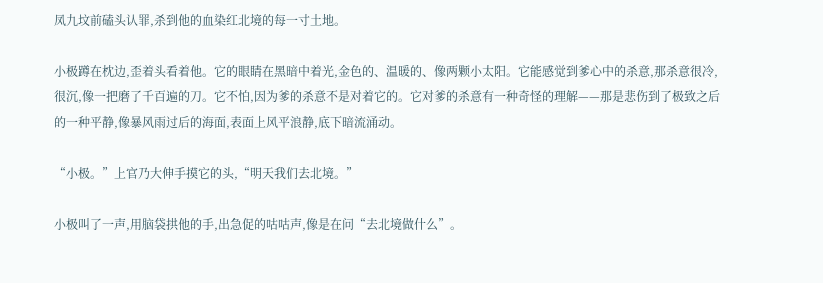凤九坟前磕头认罪,杀到他的血染红北境的每一寸土地。

小极蹲在枕边,歪着头看着他。它的眼睛在黑暗中着光,金色的、温暖的、像两颗小太阳。它能感觉到爹心中的杀意,那杀意很冷,很沉,像一把磨了千百遍的刀。它不怕,因为爹的杀意不是对着它的。它对爹的杀意有一种奇怪的理解——那是悲伤到了极致之后的一种平静,像暴风雨过后的海面,表面上风平浪静,底下暗流涌动。

“小极。”上官乃大伸手摸它的头,“明天我们去北境。”

小极叫了一声,用脑袋拱他的手,出急促的咕咕声,像是在问“去北境做什么”。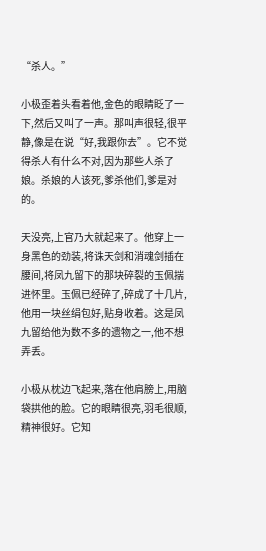“杀人。”

小极歪着头看着他,金色的眼睛眨了一下,然后又叫了一声。那叫声很轻,很平静,像是在说“好,我跟你去”。它不觉得杀人有什么不对,因为那些人杀了娘。杀娘的人该死,爹杀他们,爹是对的。

天没亮,上官乃大就起来了。他穿上一身黑色的劲装,将诛天剑和消魂剑插在腰间,将凤九留下的那块碎裂的玉佩揣进怀里。玉佩已经碎了,碎成了十几片,他用一块丝绢包好,贴身收着。这是凤九留给他为数不多的遗物之一,他不想弄丢。

小极从枕边飞起来,落在他肩膀上,用脑袋拱他的脸。它的眼睛很亮,羽毛很顺,精神很好。它知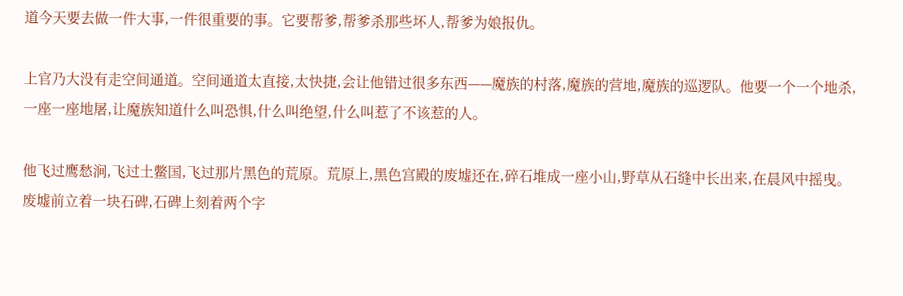道今天要去做一件大事,一件很重要的事。它要帮爹,帮爹杀那些坏人,帮爹为娘报仇。

上官乃大没有走空间通道。空间通道太直接,太快捷,会让他错过很多东西——魔族的村落,魔族的营地,魔族的巡逻队。他要一个一个地杀,一座一座地屠,让魔族知道什么叫恐惧,什么叫绝望,什么叫惹了不该惹的人。

他飞过鹰愁涧,飞过土鳖国,飞过那片黑色的荒原。荒原上,黑色宫殿的废墟还在,碎石堆成一座小山,野草从石缝中长出来,在晨风中摇曳。废墟前立着一块石碑,石碑上刻着两个字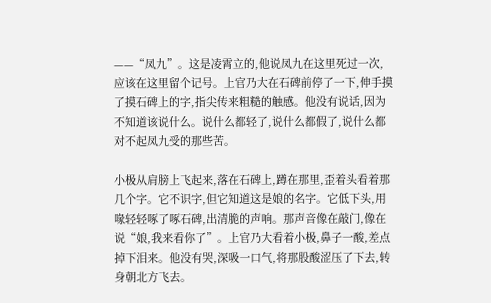——“凤九”。这是凌霄立的,他说凤九在这里死过一次,应该在这里留个记号。上官乃大在石碑前停了一下,伸手摸了摸石碑上的字,指尖传来粗糙的触感。他没有说话,因为不知道该说什么。说什么都轻了,说什么都假了,说什么都对不起凤九受的那些苦。

小极从肩膀上飞起来,落在石碑上,蹲在那里,歪着头看着那几个字。它不识字,但它知道这是娘的名字。它低下头,用喙轻轻啄了啄石碑,出清脆的声响。那声音像在敲门,像在说“娘,我来看你了”。上官乃大看着小极,鼻子一酸,差点掉下泪来。他没有哭,深吸一口气,将那股酸涩压了下去,转身朝北方飞去。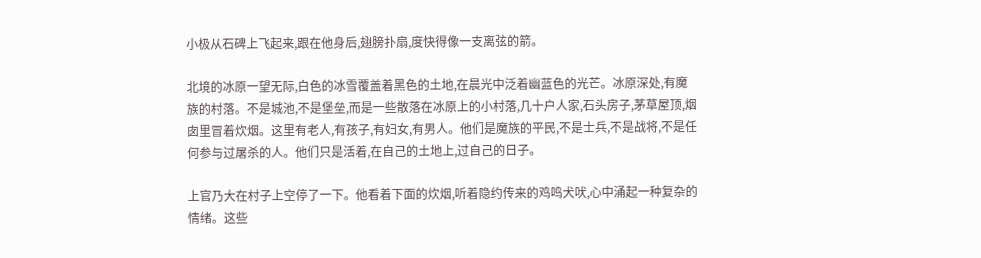小极从石碑上飞起来,跟在他身后,翅膀扑扇,度快得像一支离弦的箭。

北境的冰原一望无际,白色的冰雪覆盖着黑色的土地,在晨光中泛着幽蓝色的光芒。冰原深处,有魔族的村落。不是城池,不是堡垒,而是一些散落在冰原上的小村落,几十户人家,石头房子,茅草屋顶,烟囱里冒着炊烟。这里有老人,有孩子,有妇女,有男人。他们是魔族的平民,不是士兵,不是战将,不是任何参与过屠杀的人。他们只是活着,在自己的土地上,过自己的日子。

上官乃大在村子上空停了一下。他看着下面的炊烟,听着隐约传来的鸡鸣犬吠,心中涌起一种复杂的情绪。这些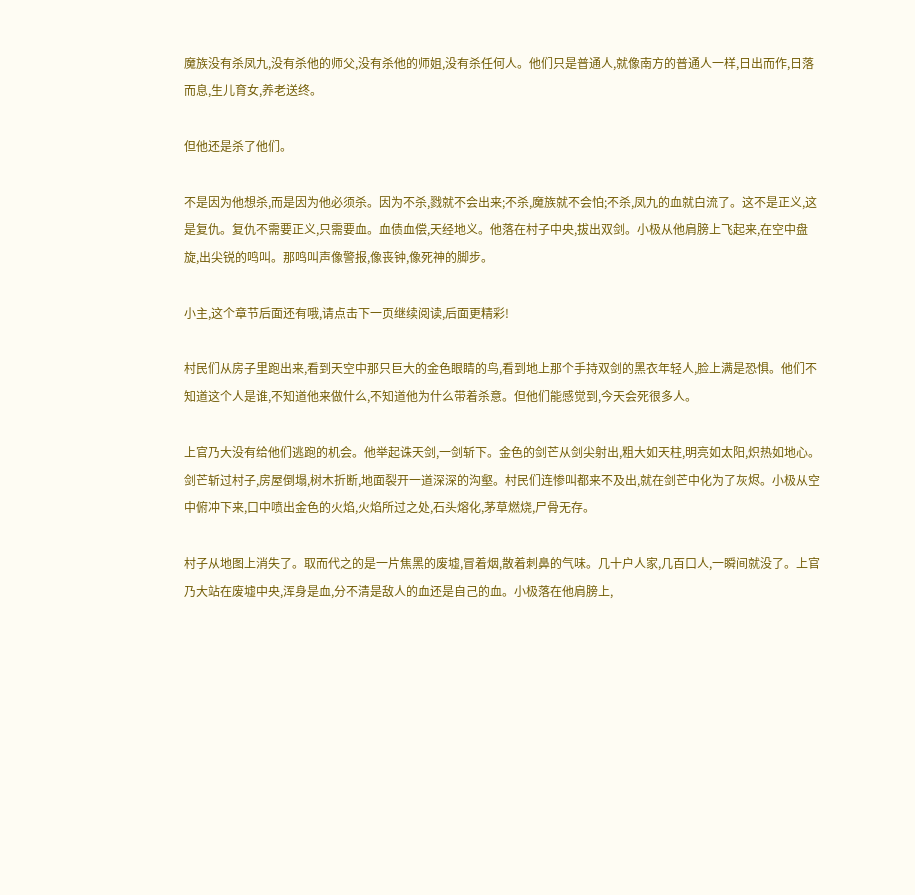魔族没有杀凤九,没有杀他的师父,没有杀他的师姐,没有杀任何人。他们只是普通人,就像南方的普通人一样,日出而作,日落而息,生儿育女,养老送终。

但他还是杀了他们。

不是因为他想杀,而是因为他必须杀。因为不杀,戮就不会出来;不杀,魔族就不会怕;不杀,凤九的血就白流了。这不是正义,这是复仇。复仇不需要正义,只需要血。血债血偿,天经地义。他落在村子中央,拔出双剑。小极从他肩膀上飞起来,在空中盘旋,出尖锐的鸣叫。那鸣叫声像警报,像丧钟,像死神的脚步。

小主,这个章节后面还有哦,请点击下一页继续阅读,后面更精彩!

村民们从房子里跑出来,看到天空中那只巨大的金色眼睛的鸟,看到地上那个手持双剑的黑衣年轻人,脸上满是恐惧。他们不知道这个人是谁,不知道他来做什么,不知道他为什么带着杀意。但他们能感觉到,今天会死很多人。

上官乃大没有给他们逃跑的机会。他举起诛天剑,一剑斩下。金色的剑芒从剑尖射出,粗大如天柱,明亮如太阳,炽热如地心。剑芒斩过村子,房屋倒塌,树木折断,地面裂开一道深深的沟壑。村民们连惨叫都来不及出,就在剑芒中化为了灰烬。小极从空中俯冲下来,口中喷出金色的火焰,火焰所过之处,石头熔化,茅草燃烧,尸骨无存。

村子从地图上消失了。取而代之的是一片焦黑的废墟,冒着烟,散着刺鼻的气味。几十户人家,几百口人,一瞬间就没了。上官乃大站在废墟中央,浑身是血,分不清是敌人的血还是自己的血。小极落在他肩膀上,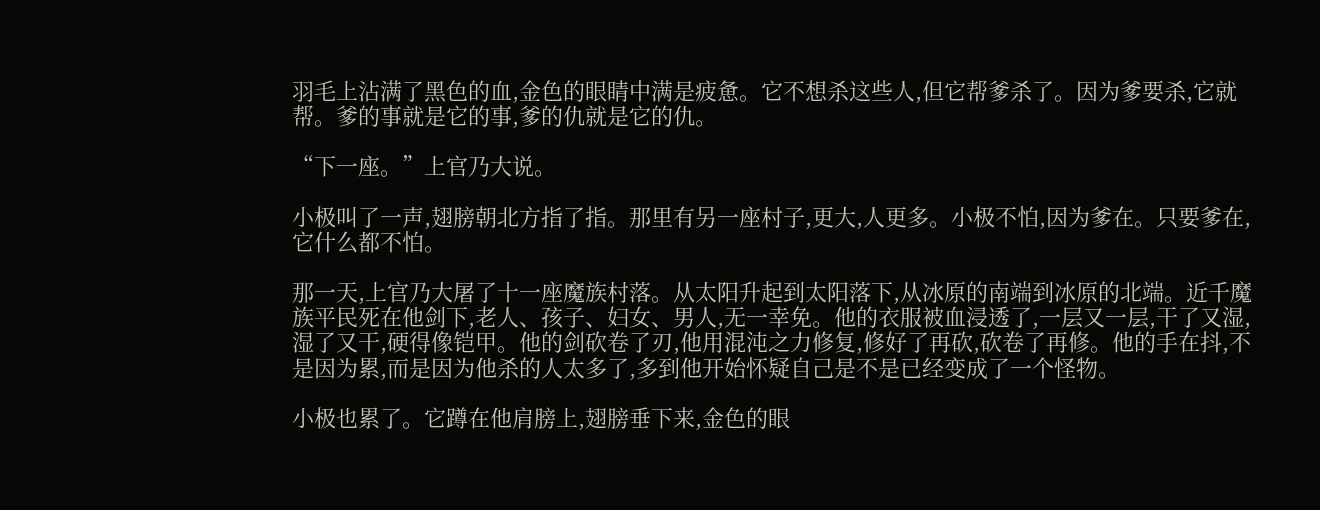羽毛上沾满了黑色的血,金色的眼睛中满是疲惫。它不想杀这些人,但它帮爹杀了。因为爹要杀,它就帮。爹的事就是它的事,爹的仇就是它的仇。

“下一座。”上官乃大说。

小极叫了一声,翅膀朝北方指了指。那里有另一座村子,更大,人更多。小极不怕,因为爹在。只要爹在,它什么都不怕。

那一天,上官乃大屠了十一座魔族村落。从太阳升起到太阳落下,从冰原的南端到冰原的北端。近千魔族平民死在他剑下,老人、孩子、妇女、男人,无一幸免。他的衣服被血浸透了,一层又一层,干了又湿,湿了又干,硬得像铠甲。他的剑砍卷了刃,他用混沌之力修复,修好了再砍,砍卷了再修。他的手在抖,不是因为累,而是因为他杀的人太多了,多到他开始怀疑自己是不是已经变成了一个怪物。

小极也累了。它蹲在他肩膀上,翅膀垂下来,金色的眼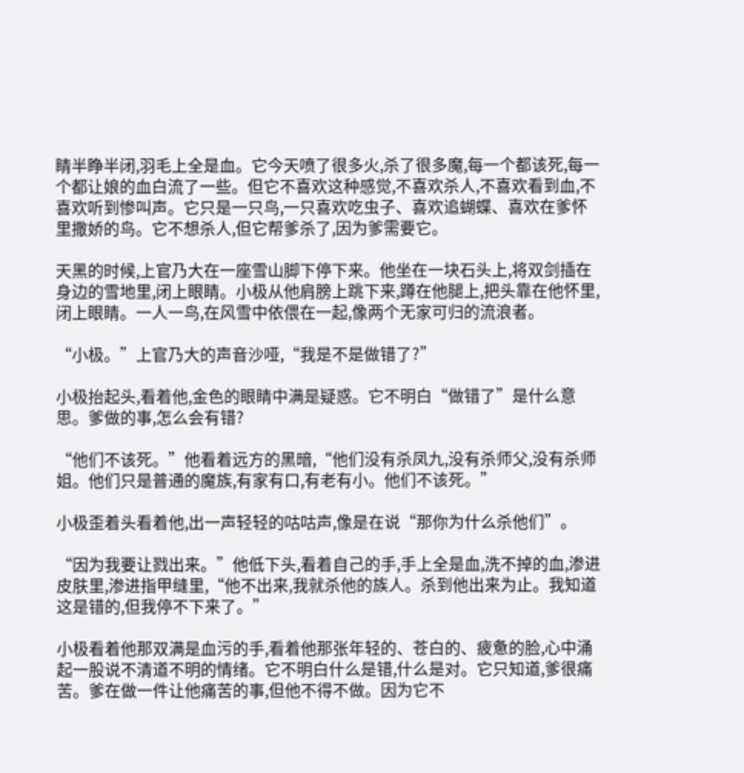睛半睁半闭,羽毛上全是血。它今天喷了很多火,杀了很多魔,每一个都该死,每一个都让娘的血白流了一些。但它不喜欢这种感觉,不喜欢杀人,不喜欢看到血,不喜欢听到惨叫声。它只是一只鸟,一只喜欢吃虫子、喜欢追蝴蝶、喜欢在爹怀里撒娇的鸟。它不想杀人,但它帮爹杀了,因为爹需要它。

天黑的时候,上官乃大在一座雪山脚下停下来。他坐在一块石头上,将双剑插在身边的雪地里,闭上眼睛。小极从他肩膀上跳下来,蹲在他腿上,把头靠在他怀里,闭上眼睛。一人一鸟,在风雪中依偎在一起,像两个无家可归的流浪者。

“小极。”上官乃大的声音沙哑,“我是不是做错了?”

小极抬起头,看着他,金色的眼睛中满是疑惑。它不明白“做错了”是什么意思。爹做的事,怎么会有错?

“他们不该死。”他看着远方的黑暗,“他们没有杀凤九,没有杀师父,没有杀师姐。他们只是普通的魔族,有家有口,有老有小。他们不该死。”

小极歪着头看着他,出一声轻轻的咕咕声,像是在说“那你为什么杀他们”。

“因为我要让戮出来。”他低下头,看着自己的手,手上全是血,洗不掉的血,渗进皮肤里,渗进指甲缝里,“他不出来,我就杀他的族人。杀到他出来为止。我知道这是错的,但我停不下来了。”

小极看着他那双满是血污的手,看着他那张年轻的、苍白的、疲惫的脸,心中涌起一股说不清道不明的情绪。它不明白什么是错,什么是对。它只知道,爹很痛苦。爹在做一件让他痛苦的事,但他不得不做。因为它不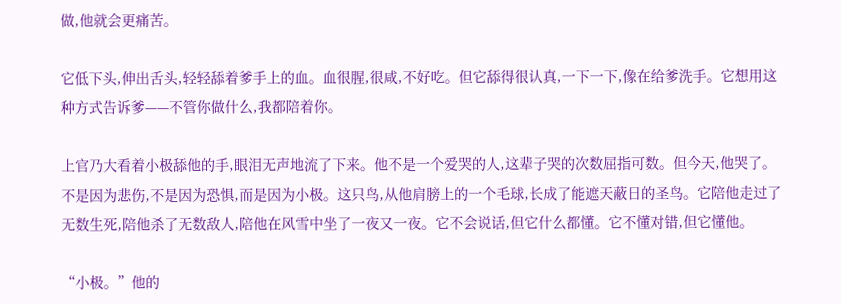做,他就会更痛苦。

它低下头,伸出舌头,轻轻舔着爹手上的血。血很腥,很咸,不好吃。但它舔得很认真,一下一下,像在给爹洗手。它想用这种方式告诉爹——不管你做什么,我都陪着你。

上官乃大看着小极舔他的手,眼泪无声地流了下来。他不是一个爱哭的人,这辈子哭的次数屈指可数。但今天,他哭了。不是因为悲伤,不是因为恐惧,而是因为小极。这只鸟,从他肩膀上的一个毛球,长成了能遮天蔽日的圣鸟。它陪他走过了无数生死,陪他杀了无数敌人,陪他在风雪中坐了一夜又一夜。它不会说话,但它什么都懂。它不懂对错,但它懂他。

“小极。”他的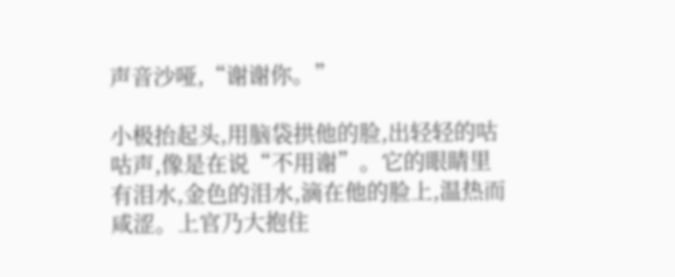声音沙哑,“谢谢你。”

小极抬起头,用脑袋拱他的脸,出轻轻的咕咕声,像是在说“不用谢”。它的眼睛里有泪水,金色的泪水,滴在他的脸上,温热而咸涩。上官乃大抱住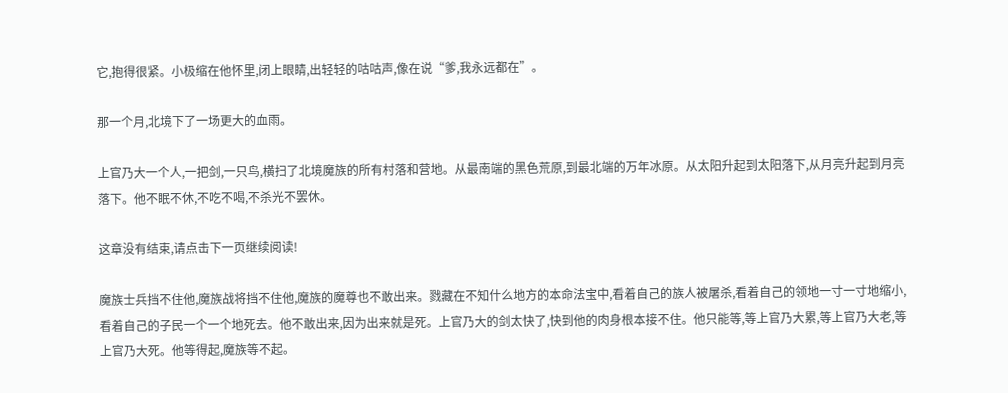它,抱得很紧。小极缩在他怀里,闭上眼睛,出轻轻的咕咕声,像在说“爹,我永远都在”。

那一个月,北境下了一场更大的血雨。

上官乃大一个人,一把剑,一只鸟,横扫了北境魔族的所有村落和营地。从最南端的黑色荒原,到最北端的万年冰原。从太阳升起到太阳落下,从月亮升起到月亮落下。他不眠不休,不吃不喝,不杀光不罢休。

这章没有结束,请点击下一页继续阅读!

魔族士兵挡不住他,魔族战将挡不住他,魔族的魔尊也不敢出来。戮藏在不知什么地方的本命法宝中,看着自己的族人被屠杀,看着自己的领地一寸一寸地缩小,看着自己的子民一个一个地死去。他不敢出来,因为出来就是死。上官乃大的剑太快了,快到他的肉身根本接不住。他只能等,等上官乃大累,等上官乃大老,等上官乃大死。他等得起,魔族等不起。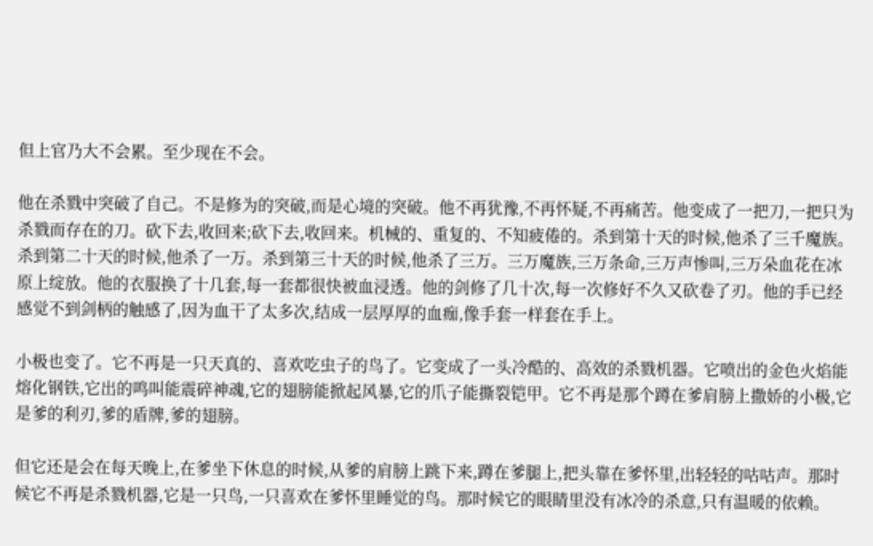但上官乃大不会累。至少现在不会。

他在杀戮中突破了自己。不是修为的突破,而是心境的突破。他不再犹豫,不再怀疑,不再痛苦。他变成了一把刀,一把只为杀戮而存在的刀。砍下去,收回来;砍下去,收回来。机械的、重复的、不知疲倦的。杀到第十天的时候,他杀了三千魔族。杀到第二十天的时候,他杀了一万。杀到第三十天的时候,他杀了三万。三万魔族,三万条命,三万声惨叫,三万朵血花在冰原上绽放。他的衣服换了十几套,每一套都很快被血浸透。他的剑修了几十次,每一次修好不久又砍卷了刃。他的手已经感觉不到剑柄的触感了,因为血干了太多次,结成一层厚厚的血痂,像手套一样套在手上。

小极也变了。它不再是一只天真的、喜欢吃虫子的鸟了。它变成了一头冷酷的、高效的杀戮机器。它喷出的金色火焰能熔化钢铁,它出的鸣叫能震碎神魂,它的翅膀能掀起风暴,它的爪子能撕裂铠甲。它不再是那个蹲在爹肩膀上撒娇的小极,它是爹的利刃,爹的盾牌,爹的翅膀。

但它还是会在每天晚上,在爹坐下休息的时候,从爹的肩膀上跳下来,蹲在爹腿上,把头靠在爹怀里,出轻轻的咕咕声。那时候它不再是杀戮机器,它是一只鸟,一只喜欢在爹怀里睡觉的鸟。那时候它的眼睛里没有冰冷的杀意,只有温暖的依赖。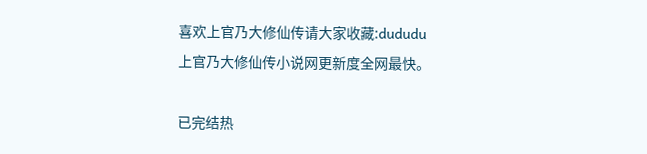喜欢上官乃大修仙传请大家收藏:dududu上官乃大修仙传小说网更新度全网最快。

已完结热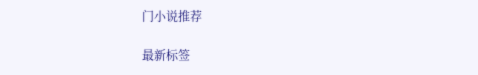门小说推荐

最新标签